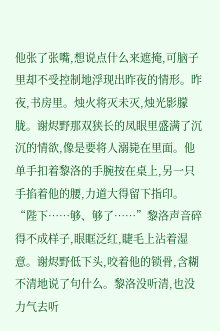他张了张嘴,想说点什么来遮掩,可脑子里却不受控制地浮现出昨夜的情形。昨夜,书房里。烛火将灭未灭,烛光影朦胧。谢烬野那双狭长的凤眼里盛满了沉沉的情欲,像是要将人溺毙在里面。他单手扣着黎洛的手腕按在桌上,另一只手掐着他的腰,力道大得留下指印。“陛下……够、够了……”黎洛声音碎得不成样子,眼眶泛红,睫毛上沾着湿意。谢烬野低下头,咬着他的锁骨,含糊不清地说了句什么。黎洛没听清,也没力气去听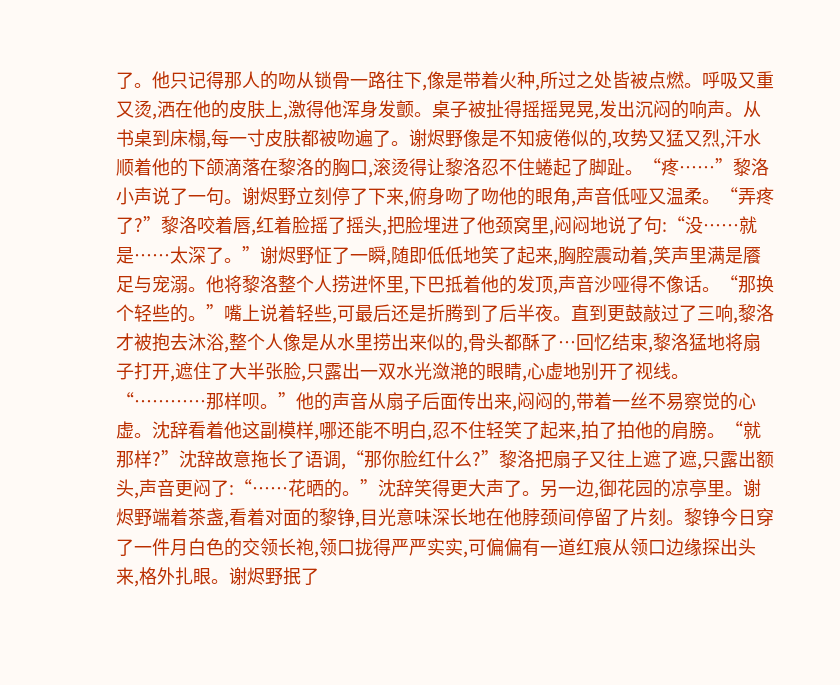了。他只记得那人的吻从锁骨一路往下,像是带着火种,所过之处皆被点燃。呼吸又重又烫,洒在他的皮肤上,激得他浑身发颤。桌子被扯得摇摇晃晃,发出沉闷的响声。从书桌到床榻,每一寸皮肤都被吻遍了。谢烬野像是不知疲倦似的,攻势又猛又烈,汗水顺着他的下颌滴落在黎洛的胸口,滚烫得让黎洛忍不住蜷起了脚趾。“疼……”黎洛小声说了一句。谢烬野立刻停了下来,俯身吻了吻他的眼角,声音低哑又温柔。“弄疼了?”黎洛咬着唇,红着脸摇了摇头,把脸埋进了他颈窝里,闷闷地说了句:“没……就是……太深了。”谢烬野怔了一瞬,随即低低地笑了起来,胸腔震动着,笑声里满是餍足与宠溺。他将黎洛整个人捞进怀里,下巴抵着他的发顶,声音沙哑得不像话。“那换个轻些的。”嘴上说着轻些,可最后还是折腾到了后半夜。直到更鼓敲过了三响,黎洛才被抱去沐浴,整个人像是从水里捞出来似的,骨头都酥了…回忆结束,黎洛猛地将扇子打开,遮住了大半张脸,只露出一双水光潋滟的眼睛,心虚地别开了视线。“…………那样呗。”他的声音从扇子后面传出来,闷闷的,带着一丝不易察觉的心虚。沈辞看着他这副模样,哪还能不明白,忍不住轻笑了起来,拍了拍他的肩膀。“就那样?”沈辞故意拖长了语调,“那你脸红什么?”黎洛把扇子又往上遮了遮,只露出额头,声音更闷了:“……花晒的。”沈辞笑得更大声了。另一边,御花园的凉亭里。谢烬野端着茶盏,看着对面的黎铮,目光意味深长地在他脖颈间停留了片刻。黎铮今日穿了一件月白色的交领长袍,领口拢得严严实实,可偏偏有一道红痕从领口边缘探出头来,格外扎眼。谢烬野抿了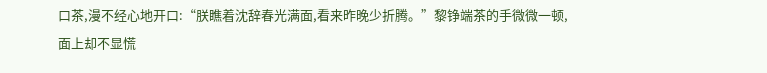口茶,漫不经心地开口:“朕瞧着沈辞春光满面,看来昨晚少折腾。”黎铮端茶的手微微一顿,面上却不显慌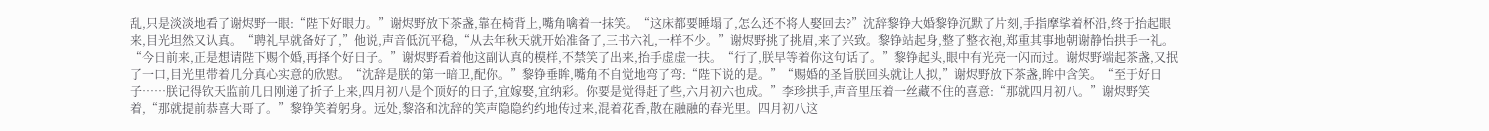乱,只是淡淡地看了谢烬野一眼:“陛下好眼力。”谢烬野放下茶盏,靠在椅背上,嘴角噙着一抹笑。“这床都要睡塌了,怎么还不将人娶回去?”沈辞黎铮大婚黎铮沉默了片刻,手指摩挲着杯沿,终于抬起眼来,目光坦然又认真。“聘礼早就备好了,”他说,声音低沉平稳,“从去年秋天就开始准备了,三书六礼,一样不少。”谢烬野挑了挑眉,来了兴致。黎铮站起身,整了整衣袍,郑重其事地朝谢静怡拱手一礼。“今日前来,正是想请陛下赐个婚,再择个好日子。”谢烬野看着他这副认真的模样,不禁笑了出来,抬手虚虚一扶。“行了,朕早等着你这句话了。”黎铮起头,眼中有光亮一闪而过。谢烬野端起茶盏,又抿了一口,目光里带着几分真心实意的欣慰。“沈辞是朕的第一暗卫,配你。”黎铮垂眸,嘴角不自觉地弯了弯:“陛下说的是。”“赐婚的圣旨朕回头就让人拟,”谢烬野放下茶盏,眸中含笑。“至于好日子……朕记得钦天监前几日刚递了折子上来,四月初八是个顶好的日子,宜嫁娶,宜纳彩。你要是觉得赶了些,六月初六也成。”李珍拱手,声音里压着一丝藏不住的喜意:“那就四月初八。”谢烬野笑着,“那就提前恭喜大哥了。”黎铮笑着躬身。远处,黎洛和沈辞的笑声隐隐约约地传过来,混着花香,散在融融的春光里。四月初八这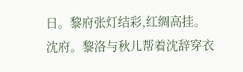日。黎府张灯结彩,红绸高挂。沈府。黎洛与秋儿帮着沈辞穿衣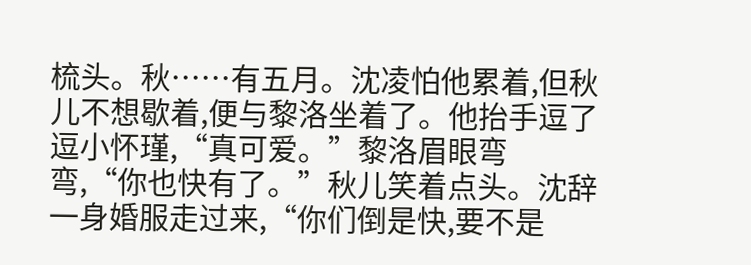梳头。秋……有五月。沈凌怕他累着,但秋儿不想歇着,便与黎洛坐着了。他抬手逗了逗小怀瑾,“真可爱。”黎洛眉眼弯弯,“你也快有了。”秋儿笑着点头。沈辞一身婚服走过来,“你们倒是快,要不是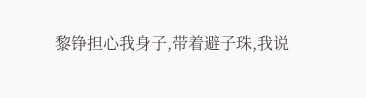黎铮担心我身子,带着避子珠,我说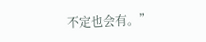不定也会有。”